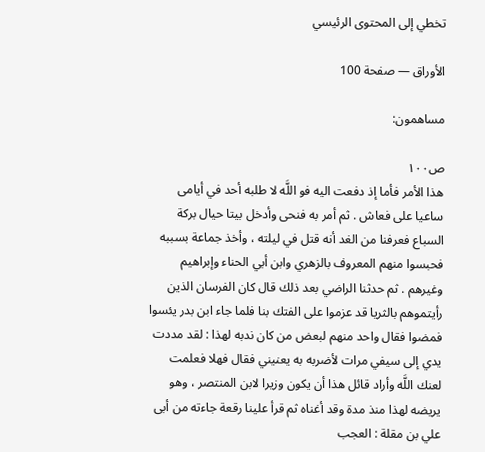تخطي إلى المحتوى الرئيسي

الأوراق — صفحة 100

مساهمون:

ص١٠٠
هذا الأمر فأما إذ دفعت اليه فو اللَّه لا طلبه أحد في أيامى ساعيا على فعاش . ثم أمر به فنحى وأدخل بيتا حيال بركة السباع فعرفنا من الغد أنه قتل في ليلته ، وأخذ جماعة بسببه فحبسوا منهم المعروف بالزهري وابن أبي الحناء وإبراهيم وغيرهم . ثم حدثنا الراضي بعد ذلك قال كان الفرسان الذين رأيتموهم بالثريا قد عزموا على الفتك بنا فلما جاء ابن بدر يئسوا فمضوا فقال واحد منهم لبعض من كان ندبه لهذا : لقد مددت يدي إلى سيفي مرات لأضربه به يعنيني فقال فهلا فعلمت لعنك اللَّه وأراد قائل هذا أن يكون وزيرا لابن المنتصر ، وهو يريضه لهذا منذ مدة وقد أغناه ثم قرأ علينا رقعة جاءته من أبى علي بن مقلة : العجب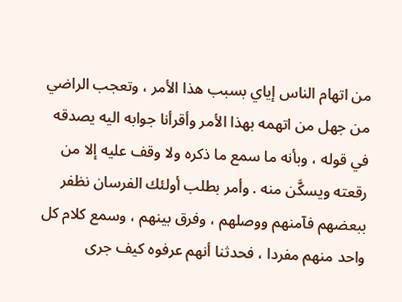من اتهام الناس إياي بسبب هذا الأمر ، وتعجب الراضي من جهل من اتهمه بهذا الأمر وأقرأنا جوابه اليه يصدقه في قوله ، وبأنه ما سمع ما ذكره ولا وقف عليه إلا من رقعته ويسكَّن منه . وأمر بطلب أولئك الفرسان نظفر ببعضهم فآمنهم ووصلهم ، وفرق بينهم ، وسمع كلام كل واحد منهم مفردا ، فحدثنا أنهم عرفوه كيف جرى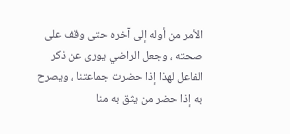الأمر من أوله إلى آخره حتى وقف على صحته ، وجعل الراضي يورى عن ذكر الفاعل لهذا إذا حضرت جماعتنا ، ويصرح به إذا حضر من يثق به منا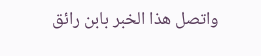واتصل هذا الخبر بابن رائق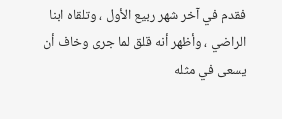فقدم في آخر شهر ربيع الأول ، وتلقاه ابنا الراضي ، وأظهر أنه قلق لما جرى وخاف أن يسعى في مثله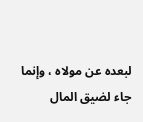لبعده عن مولاه ، وإنما جاء لضيق المال